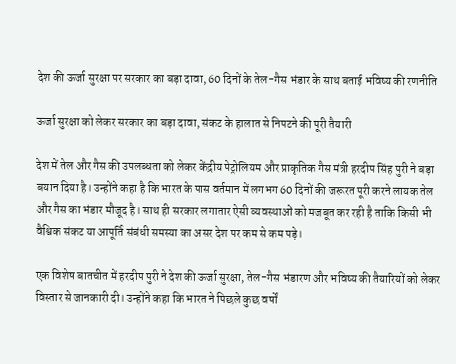देश की ऊर्जा सुरक्षा पर सरकार का बड़ा दावा, 60 दिनों के तेल-गैस भंडार के साथ बताई भविष्य की रणनीति

ऊर्जा सुरक्षा को लेकर सरकार का बड़ा दावा, संकट के हालात से निपटने की पूरी तैयारी

देश में तेल और गैस की उपलब्धता को लेकर केंद्रीय पेट्रोलियम और प्राकृतिक गैस मंत्री हरदीप सिंह पुरी ने बड़ा बयान दिया है। उन्होंने कहा है कि भारत के पास वर्तमान में लगभग 60 दिनों की जरूरत पूरी करने लायक तेल और गैस का भंडार मौजूद है। साथ ही सरकार लगातार ऐसी व्यवस्थाओं को मजबूत कर रही है ताकि किसी भी वैश्विक संकट या आपूर्ति संबंधी समस्या का असर देश पर कम से कम पड़े।

एक विशेष बातचीत में हरदीप पुरी ने देश की ऊर्जा सुरक्षा, तेल-गैस भंडारण और भविष्य की तैयारियों को लेकर विस्तार से जानकारी दी। उन्होंने कहा कि भारत ने पिछले कुछ वर्षों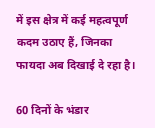में इस क्षेत्र में कई महत्वपूर्ण कदम उठाए हैं, जिनका फायदा अब दिखाई दे रहा है।

60 दिनों के भंडार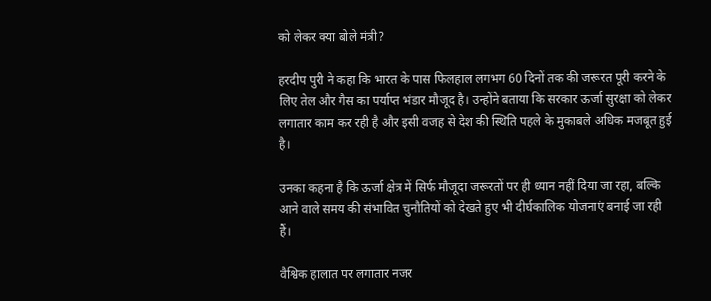को लेकर क्या बोले मंत्री?

हरदीप पुरी ने कहा कि भारत के पास फिलहाल लगभग 60 दिनों तक की जरूरत पूरी करने के लिए तेल और गैस का पर्याप्त भंडार मौजूद है। उन्होंने बताया कि सरकार ऊर्जा सुरक्षा को लेकर लगातार काम कर रही है और इसी वजह से देश की स्थिति पहले के मुकाबले अधिक मजबूत हुई है।

उनका कहना है कि ऊर्जा क्षेत्र में सिर्फ मौजूदा जरूरतों पर ही ध्यान नहीं दिया जा रहा, बल्कि आने वाले समय की संभावित चुनौतियों को देखते हुए भी दीर्घकालिक योजनाएं बनाई जा रही हैं।

वैश्विक हालात पर लगातार नजर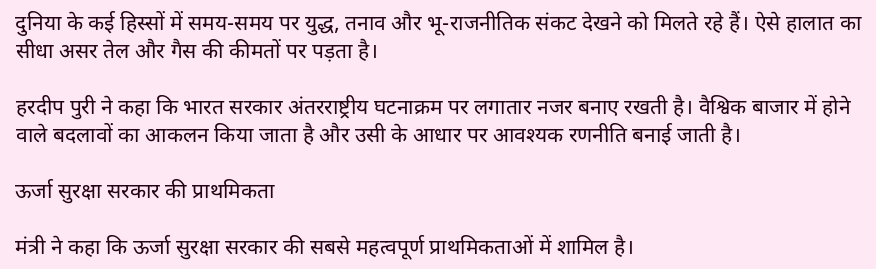दुनिया के कई हिस्सों में समय-समय पर युद्ध, तनाव और भू-राजनीतिक संकट देखने को मिलते रहे हैं। ऐसे हालात का सीधा असर तेल और गैस की कीमतों पर पड़ता है।

हरदीप पुरी ने कहा कि भारत सरकार अंतरराष्ट्रीय घटनाक्रम पर लगातार नजर बनाए रखती है। वैश्विक बाजार में होने वाले बदलावों का आकलन किया जाता है और उसी के आधार पर आवश्यक रणनीति बनाई जाती है।

ऊर्जा सुरक्षा सरकार की प्राथमिकता

मंत्री ने कहा कि ऊर्जा सुरक्षा सरकार की सबसे महत्वपूर्ण प्राथमिकताओं में शामिल है।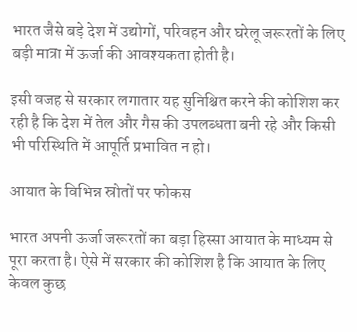भारत जैसे बड़े देश में उद्योगों, परिवहन और घरेलू जरूरतों के लिए बड़ी मात्रा में ऊर्जा की आवश्यकता होती है।

इसी वजह से सरकार लगातार यह सुनिश्चित करने की कोशिश कर रही है कि देश में तेल और गैस की उपलब्धता बनी रहे और किसी भी परिस्थिति में आपूर्ति प्रभावित न हो।

आयात के विभिन्न स्रोतों पर फोकस

भारत अपनी ऊर्जा जरूरतों का बड़ा हिस्सा आयात के माध्यम से पूरा करता है। ऐसे में सरकार की कोशिश है कि आयात के लिए केवल कुछ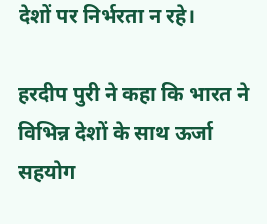देशों पर निर्भरता न रहे।

हरदीप पुरी ने कहा कि भारत ने विभिन्न देशों के साथ ऊर्जा सहयोग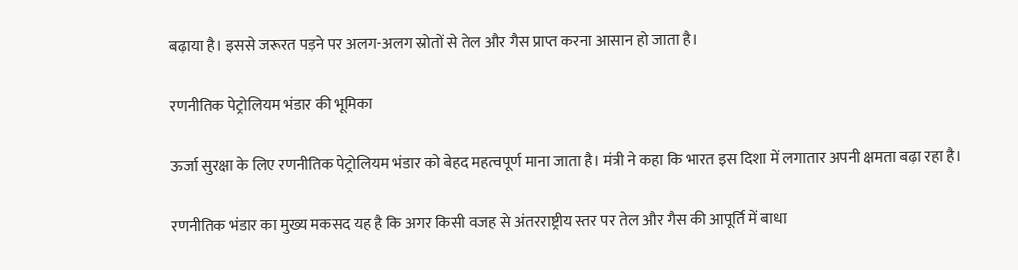बढ़ाया है। इससे जरूरत पड़ने पर अलग-अलग स्रोतों से तेल और गैस प्राप्त करना आसान हो जाता है।

रणनीतिक पेट्रोलियम भंडार की भूमिका

ऊर्जा सुरक्षा के लिए रणनीतिक पेट्रोलियम भंडार को बेहद महत्वपूर्ण माना जाता है। मंत्री ने कहा कि भारत इस दिशा में लगातार अपनी क्षमता बढ़ा रहा है।

रणनीतिक भंडार का मुख्य मकसद यह है कि अगर किसी वजह से अंतरराष्ट्रीय स्तर पर तेल और गैस की आपूर्ति में बाधा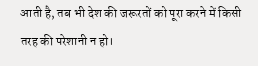आती है, तब भी देश की जरूरतों को पूरा करने में किसी तरह की परेशानी न हो।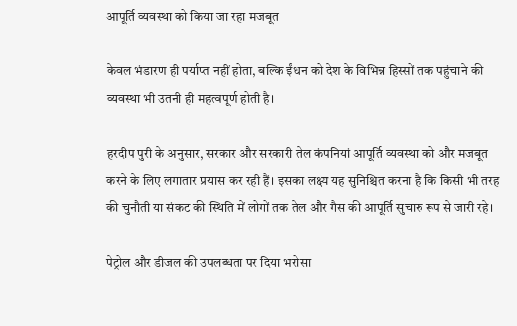आपूर्ति व्यवस्था को किया जा रहा मजबूत

केवल भंडारण ही पर्याप्त नहीं होता, बल्कि ईंधन को देश के विभिन्न हिस्सों तक पहुंचाने की व्यवस्था भी उतनी ही महत्वपूर्ण होती है।

हरदीप पुरी के अनुसार, सरकार और सरकारी तेल कंपनियां आपूर्ति व्यवस्था को और मजबूत करने के लिए लगातार प्रयास कर रही हैं। इसका लक्ष्य यह सुनिश्चित करना है कि किसी भी तरह की चुनौती या संकट की स्थिति में लोगों तक तेल और गैस की आपूर्ति सुचारु रूप से जारी रहे।

पेट्रोल और डीजल की उपलब्धता पर दिया भरोसा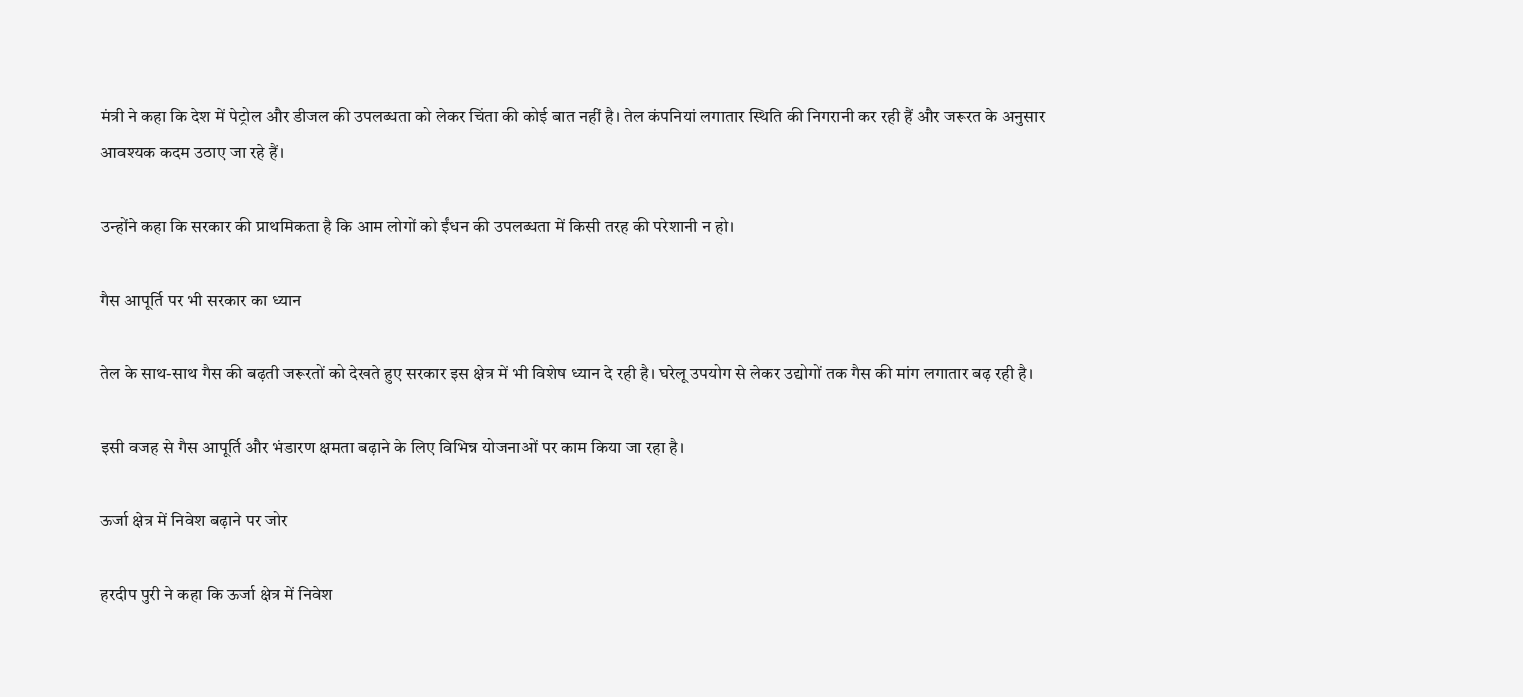मंत्री ने कहा कि देश में पेट्रोल और डीजल की उपलब्धता को लेकर चिंता की कोई बात नहीं है। तेल कंपनियां लगातार स्थिति की निगरानी कर रही हैं और जरूरत के अनुसार आवश्यक कदम उठाए जा रहे हैं।

उन्होंने कहा कि सरकार की प्राथमिकता है कि आम लोगों को ईंधन की उपलब्धता में किसी तरह की परेशानी न हो।

गैस आपूर्ति पर भी सरकार का ध्यान

तेल के साथ-साथ गैस की बढ़ती जरूरतों को देखते हुए सरकार इस क्षेत्र में भी विशेष ध्यान दे रही है। घरेलू उपयोग से लेकर उद्योगों तक गैस की मांग लगातार बढ़ रही है।

इसी वजह से गैस आपूर्ति और भंडारण क्षमता बढ़ाने के लिए विभिन्न योजनाओं पर काम किया जा रहा है।

ऊर्जा क्षेत्र में निवेश बढ़ाने पर जोर

हरदीप पुरी ने कहा कि ऊर्जा क्षेत्र में निवेश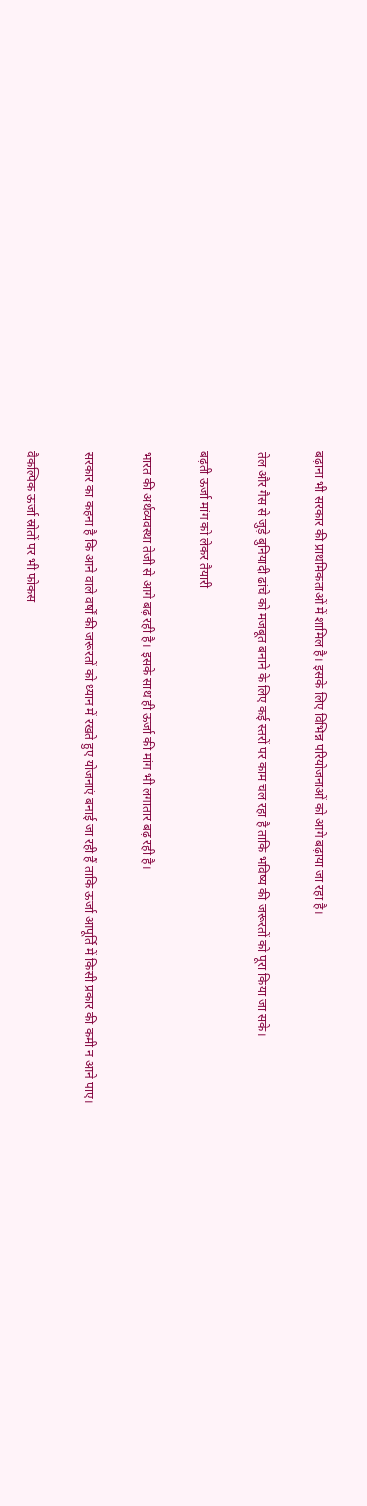बढ़ाना भी सरकार की प्राथमिकताओं में शामिल है। इसके लिए विभिन्न परियोजनाओं को आगे बढ़ाया जा रहा है।

तेल और गैस से जुड़े बुनियादी ढांचे को मजबूत बनाने के लिए कई स्तरों पर काम चल रहा है ताकि भविष्य की जरूरतों को पूरा किया जा सके।

बढ़ती ऊर्जा मांग को लेकर तैयारी

भारत की अर्थव्यवस्था तेजी से आगे बढ़ रही है। इसके साथ ही ऊर्जा की मांग भी लगातार बढ़ रही है।

सरकार का कहना है कि आने वाले वर्षों की जरूरतों को ध्यान में रखते हुए योजनाएं बनाई जा रही हैं ताकि ऊर्जा आपूर्ति में किसी प्रकार की कमी न आने पाए।

वैकल्पिक ऊर्जा स्रोतों पर भी फोकस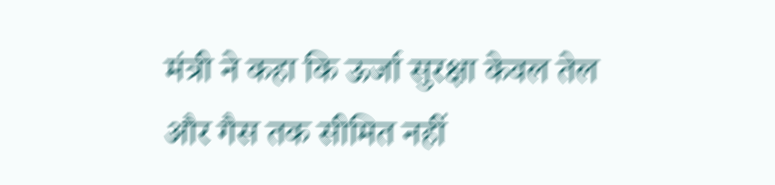मंत्री ने कहा कि ऊर्जा सुरक्षा केवल तेल और गैस तक सीमित नहीं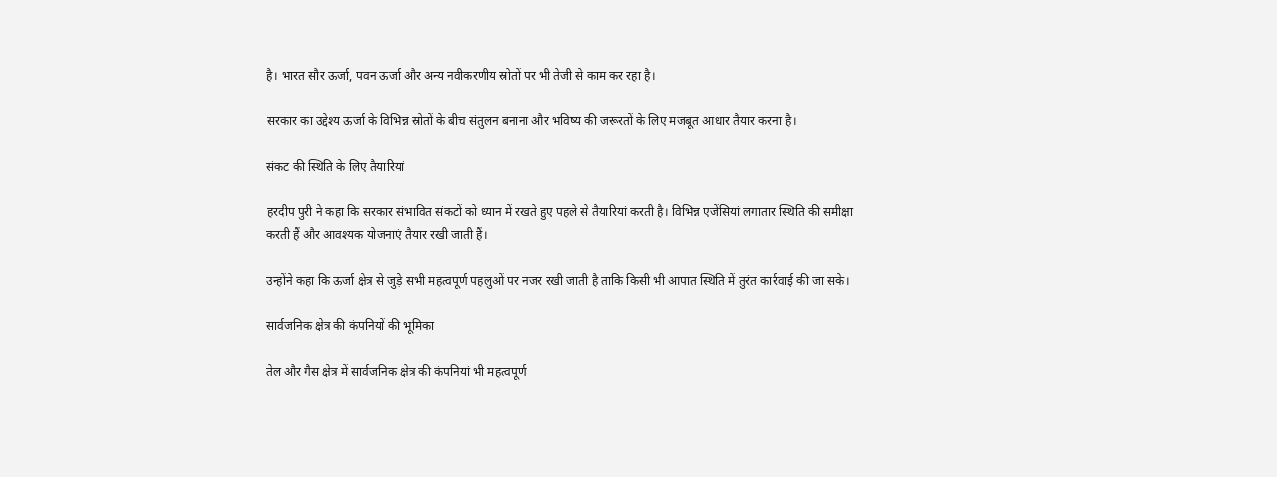है। भारत सौर ऊर्जा, पवन ऊर्जा और अन्य नवीकरणीय स्रोतों पर भी तेजी से काम कर रहा है।

सरकार का उद्देश्य ऊर्जा के विभिन्न स्रोतों के बीच संतुलन बनाना और भविष्य की जरूरतों के लिए मजबूत आधार तैयार करना है।

संकट की स्थिति के लिए तैयारियां

हरदीप पुरी ने कहा कि सरकार संभावित संकटों को ध्यान में रखते हुए पहले से तैयारियां करती है। विभिन्न एजेंसियां लगातार स्थिति की समीक्षा करती हैं और आवश्यक योजनाएं तैयार रखी जाती हैं।

उन्होंने कहा कि ऊर्जा क्षेत्र से जुड़े सभी महत्वपूर्ण पहलुओं पर नजर रखी जाती है ताकि किसी भी आपात स्थिति में तुरंत कार्रवाई की जा सके।

सार्वजनिक क्षेत्र की कंपनियों की भूमिका

तेल और गैस क्षेत्र में सार्वजनिक क्षेत्र की कंपनियां भी महत्वपूर्ण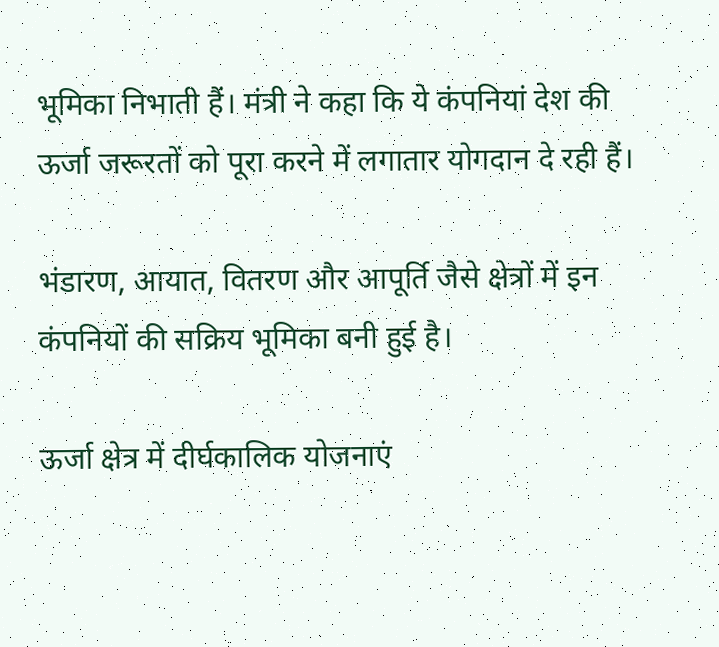भूमिका निभाती हैं। मंत्री ने कहा कि ये कंपनियां देश की ऊर्जा जरूरतों को पूरा करने में लगातार योगदान दे रही हैं।

भंडारण, आयात, वितरण और आपूर्ति जैसे क्षेत्रों में इन कंपनियों की सक्रिय भूमिका बनी हुई है।

ऊर्जा क्षेत्र में दीर्घकालिक योजनाएं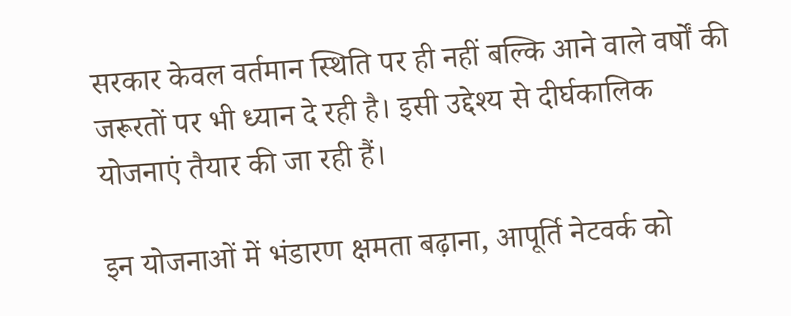सरकार केवल वर्तमान स्थिति पर ही नहीं बल्कि आने वाले वर्षों की जरूरतों पर भी ध्यान दे रही है। इसी उद्देश्य से दीर्घकालिक योजनाएं तैयार की जा रही हैं।

इन योजनाओं में भंडारण क्षमता बढ़ाना, आपूर्ति नेटवर्क को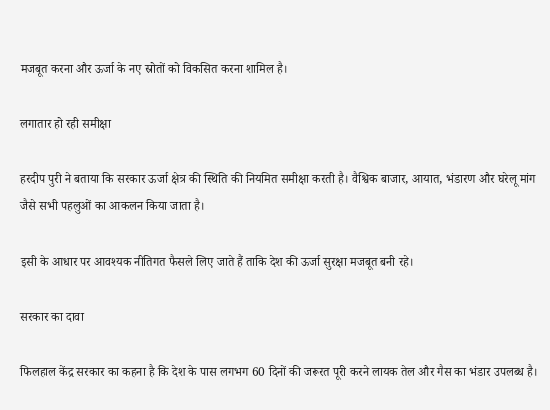मजबूत करना और ऊर्जा के नए स्रोतों को विकसित करना शामिल है।

लगातार हो रही समीक्षा

हरदीप पुरी ने बताया कि सरकार ऊर्जा क्षेत्र की स्थिति की नियमित समीक्षा करती है। वैश्विक बाजार, आयात, भंडारण और घरेलू मांग जैसे सभी पहलुओं का आकलन किया जाता है।

इसी के आधार पर आवश्यक नीतिगत फैसले लिए जाते हैं ताकि देश की ऊर्जा सुरक्षा मजबूत बनी रहे।

सरकार का दावा

फिलहाल केंद्र सरकार का कहना है कि देश के पास लगभग 60 दिनों की जरूरत पूरी करने लायक तेल और गैस का भंडार उपलब्ध है।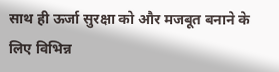साथ ही ऊर्जा सुरक्षा को और मजबूत बनाने के लिए विभिन्न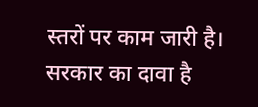स्तरों पर काम जारी है। सरकार का दावा है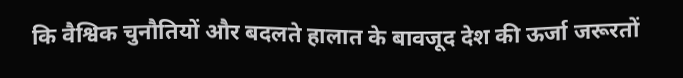कि वैश्विक चुनौतियों और बदलते हालात के बावजूद देश की ऊर्जा जरूरतों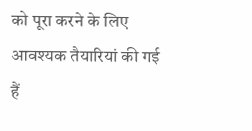को पूरा करने के लिए आवश्यक तैयारियां की गई हैं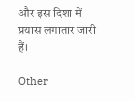और इस दिशा में प्रयास लगातार जारी हैं।

Other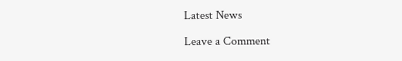Latest News

Leave a Comment